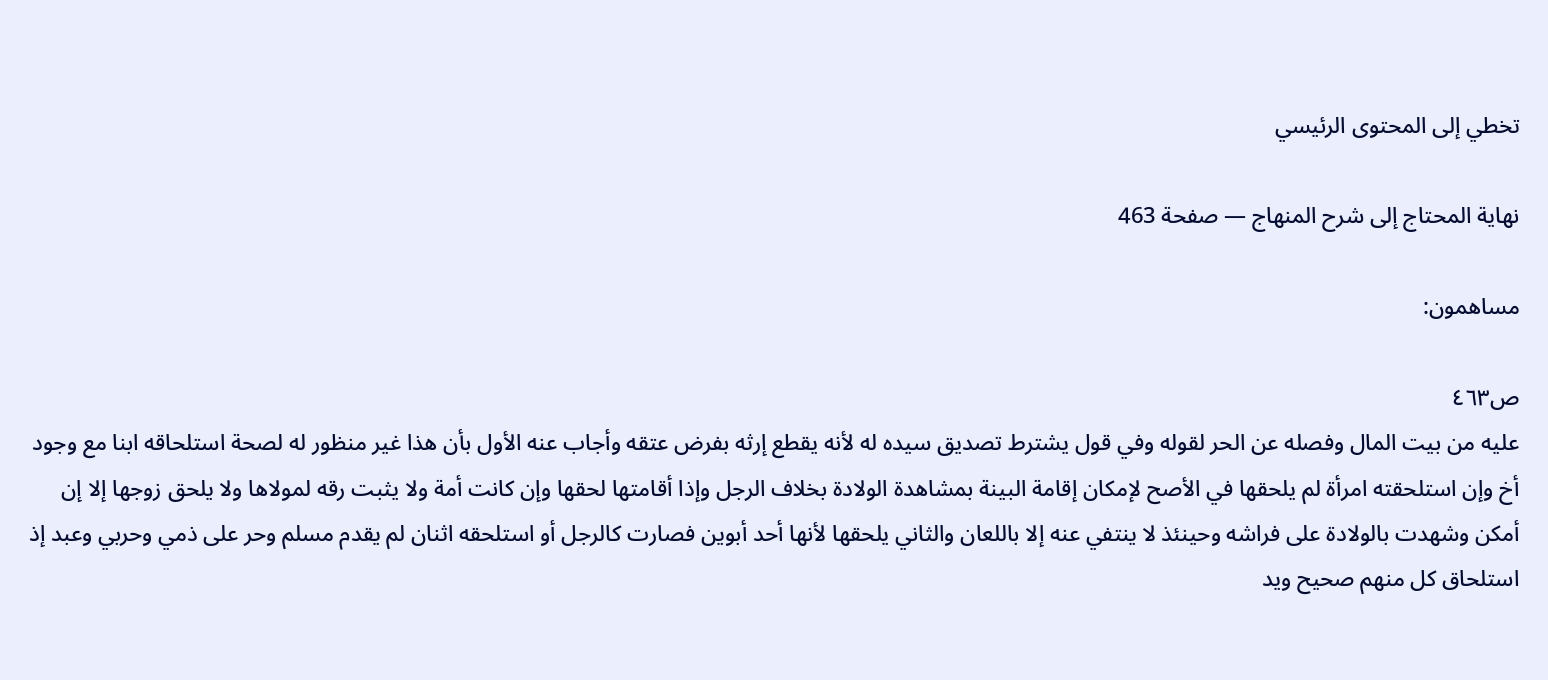تخطي إلى المحتوى الرئيسي

نهاية المحتاج إلى شرح المنهاج — صفحة 463

مساهمون:

ص٤٦٣
عليه من بيت المال وفصله عن الحر لقوله وفي قول يشترط تصديق سيده له لأنه يقطع إرثه بفرض عتقه وأجاب عنه الأول بأن هذا غير منظور له لصحة استلحاقه ابنا مع وجود أخ وإن استلحقته امرأة لم يلحقها في الأصح لإمكان إقامة البينة بمشاهدة الولادة بخلاف الرجل وإذا أقامتها لحقها وإن كانت أمة ولا يثبت رقه لمولاها ولا يلحق زوجها إلا إن أمكن وشهدت بالولادة على فراشه وحينئذ لا ينتفي عنه إلا باللعان والثاني يلحقها لأنها أحد أبوين فصارت كالرجل أو استلحقه اثنان لم يقدم مسلم وحر على ذمي وحربي وعبد إذ استلحاق كل منهم صحيح ويد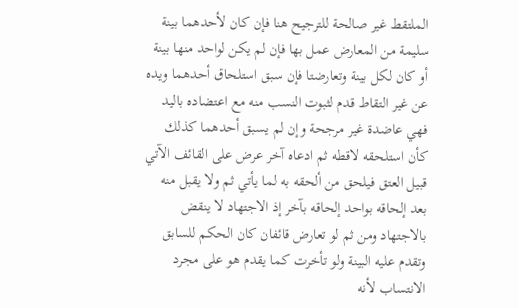الملتقط غير صالحة للترجيح هنا فإن كان لأحدهما بينة سليمة من المعارض عمل بها فإن لم يكن لواحد منها بينة أو كان لكل بينة وتعارضتا فإن سبق استلحاق أحدهما ويده عن غير التقاط قدم لثبوت النسب منه مع اعتضاده باليد فهي عاضدة غير مرجحة وإن لم يسبق أحدهما كذلك كأن استلحقه لاقطه ثم ادعاه آخر عرض على القائف الآتي قبيل العتق فيلحق من ألحقه به لما يأتي ثم ولا يقبل منه بعد إلحاقه بواحد إلحاقه بآخر إذ الاجتهاد لا ينقض بالاجتهاد ومن ثم لو تعارض قائفان كان الحكم للسابق وتقدم عليه البينة ولو تأخرت كما يقدم هو على مجرد الانتساب لأنه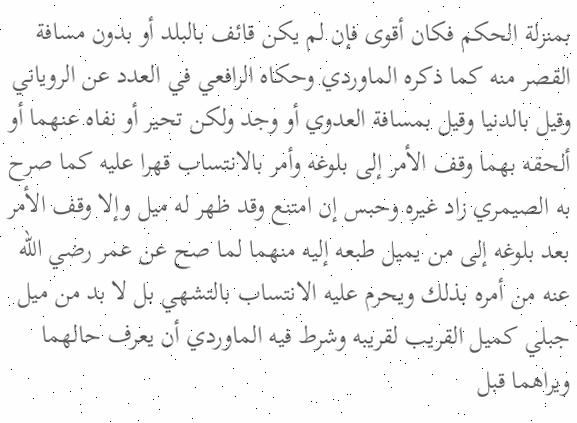بمنزلة الحكم فكان أقوى فإن لم يكن قائف بالبلد أو بدون مسافة القصر منه كما ذكره الماوردي وحكاه الرافعي في العدد عن الروياني وقيل بالدنيا وقيل بمسافة العدوي أو وجد ولكن تحير أو نفاه عنهما أو ألحقه بهما وقف الأمر إلى بلوغه وأمر بالانتساب قهرا عليه كما صرح به الصيمري زاد غيره وحبس إن امتنع وقد ظهر له ميل وإلا وقف الأمر بعد بلوغه إلى من يميل طبعه إليه منهما لما صح عن عمر رضي الله عنه من أمره بذلك ويحرم عليه الانتساب بالتشهي بل لا بد من ميل جبلي كميل القريب لقريبه وشرط فيه الماوردي أن يعرف حالهما ويراهما قبل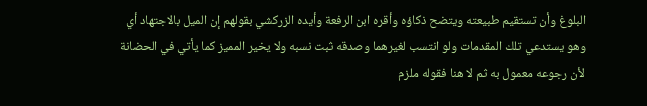البلوغ وأن تستقيم طبيعته ويتضح ذكاؤه وأقره ابن الرفعة وأيده الزركشي بقولهم إن الميل بالاجتهاد أي وهو يستدعي تلك المقدمات ولو انتسب لغيرهما وصدقه ثبت نسبه ولا يخير المميز كما يأتي في الحضانة لأن رجوعه معمول به ثم لا هنا فقوله ملزم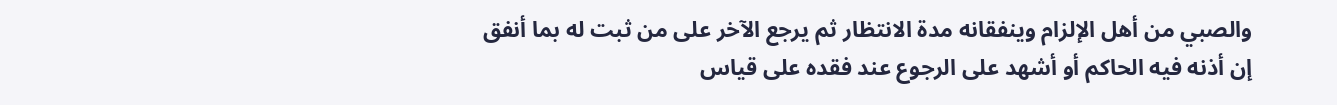والصبي من أهل الإلزام وينفقانه مدة الانتظار ثم يرجع الآخر على من ثبت له بما أنفق إن أذنه فيه الحاكم أو أشهد على الرجوع عند فقده على قياس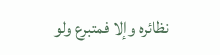نظائره وإلا فمتبرع ولو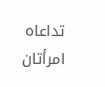تداعاه امرأتان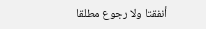أنفقتا ولا رجوع مطلقا